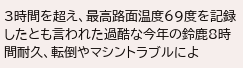3時間を超え、最高路面温度69度を記録したとも言われた過酷な今年の鈴鹿8時間耐久、転倒やマシントラブルによ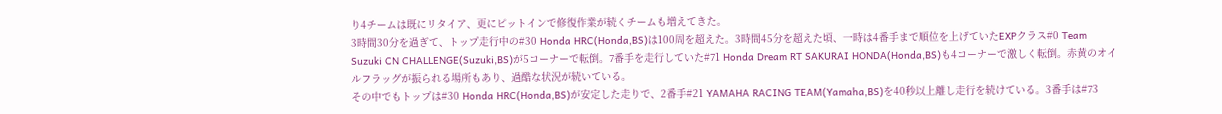り4チームは既にリタイア、更にピットインで修復作業が続くチームも増えてきた。
3時間30分を過ぎて、トップ走行中の#30 Honda HRC(Honda,BS)は100周を超えた。3時間45分を超えた頃、一時は4番手まで順位を上げていたEXPクラス#0 Team Suzuki CN CHALLENGE(Suzuki,BS)が5コーナーで転倒。7番手を走行していた#71 Honda Dream RT SAKURAI HONDA(Honda,BS)も4コーナーで激しく転倒。赤黄のオイルフラッグが振られる場所もあり、過酷な状況が続いている。
その中でもトップは#30 Honda HRC(Honda,BS)が安定した走りで、2番手#21 YAMAHA RACING TEAM(Yamaha,BS)を40秒以上離し走行を続けている。3番手は#73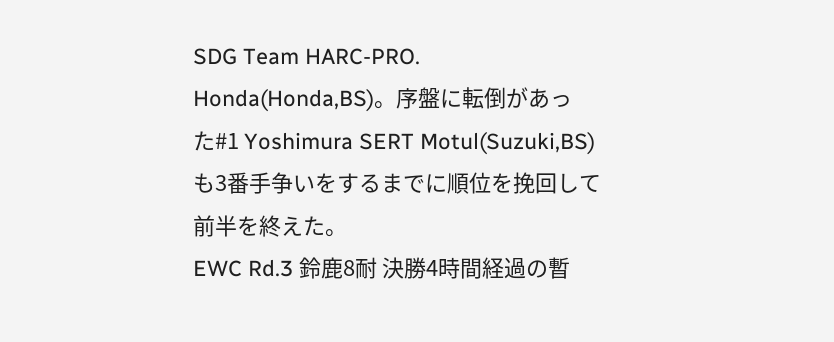SDG Team HARC-PRO. Honda(Honda,BS)。序盤に転倒があった#1 Yoshimura SERT Motul(Suzuki,BS)も3番手争いをするまでに順位を挽回して前半を終えた。
EWC Rd.3 鈴鹿8耐 決勝4時間経過の暫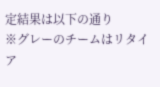定結果は以下の通り
※グレーのチームはリタイア